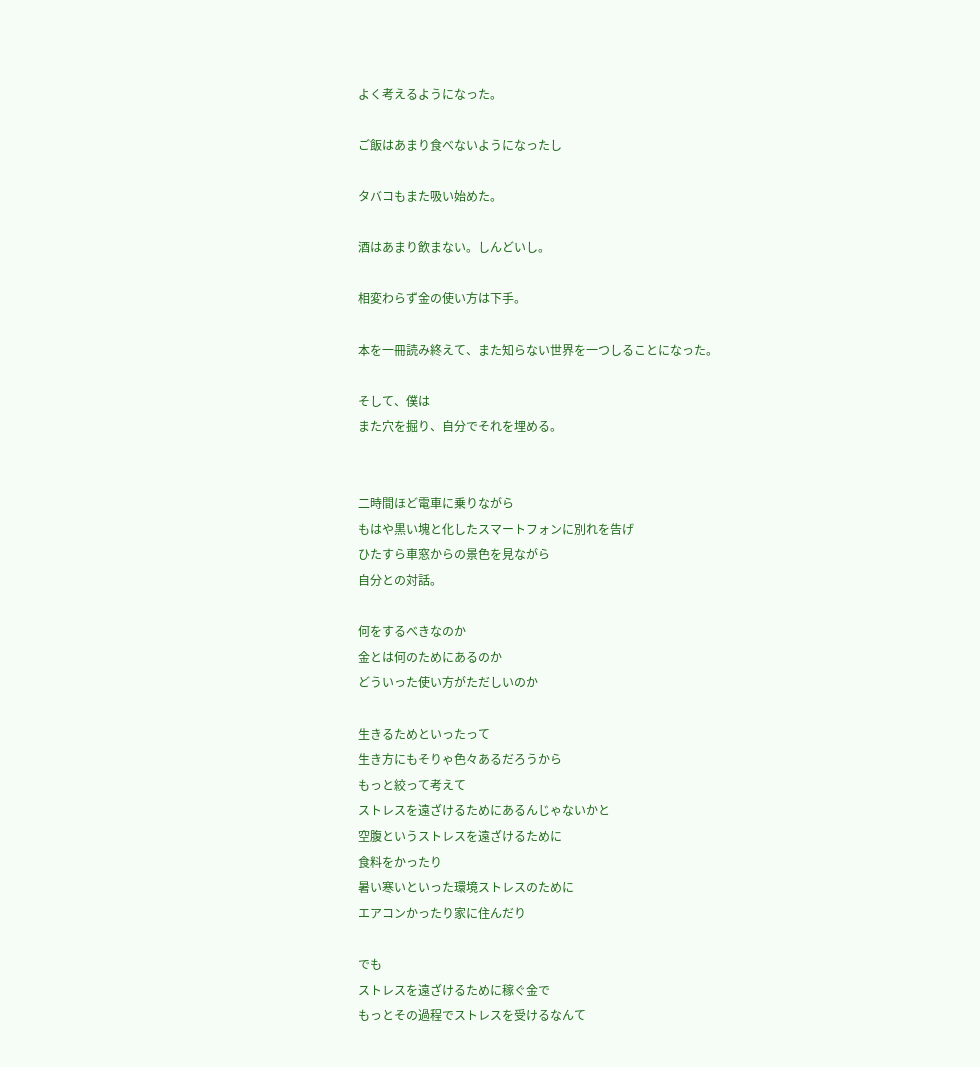よく考えるようになった。

ご飯はあまり食べないようになったし

タバコもまた吸い始めた。

酒はあまり飲まない。しんどいし。

相変わらず金の使い方は下手。

本を一冊読み終えて、また知らない世界を一つしることになった。

そして、僕は
また穴を掘り、自分でそれを埋める。


二時間ほど電車に乗りながら
もはや黒い塊と化したスマートフォンに別れを告げ
ひたすら車窓からの景色を見ながら
自分との対話。

何をするべきなのか
金とは何のためにあるのか
どういった使い方がただしいのか

生きるためといったって
生き方にもそりゃ色々あるだろうから
もっと絞って考えて
ストレスを遠ざけるためにあるんじゃないかと
空腹というストレスを遠ざけるために
食料をかったり
暑い寒いといった環境ストレスのために
エアコンかったり家に住んだり

でも
ストレスを遠ざけるために稼ぐ金で
もっとその過程でストレスを受けるなんて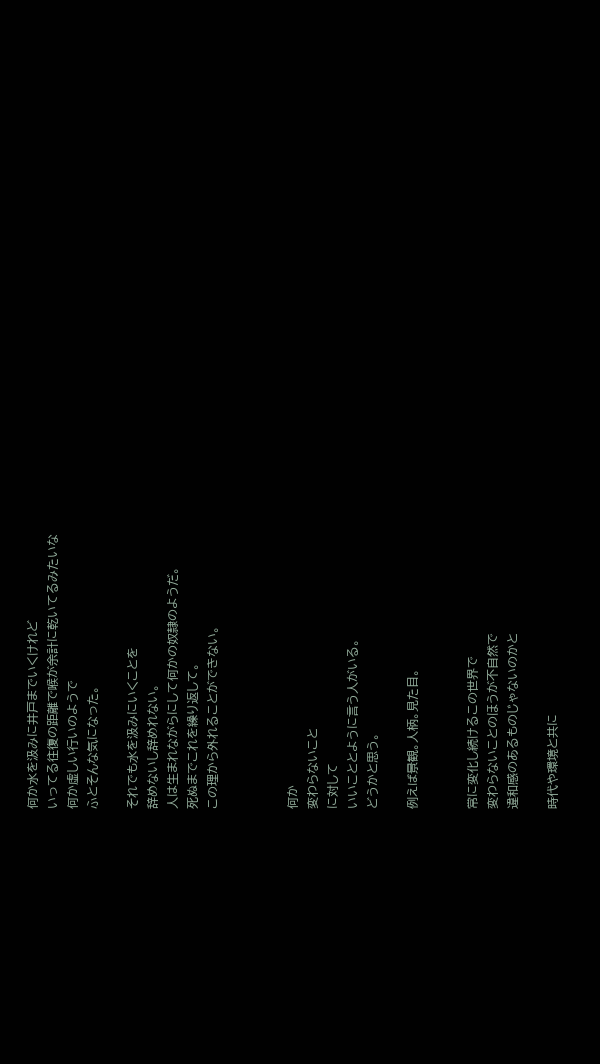何か水を汲みに井戸までいくけれど
いってる往復の距離で喉が余計に乾いてるみたいな
何か虚しい行いのようで
ふとそんな気になった。

それでも水を汲みにいくことを
辞めないし辞めれない。
人は生まれながらにして何かの奴隷のようだ。
死ぬまでこれを繰り返して。
この理から外れることができない。



何か
変わらないこと
に対して
いいこととように言う人がいる。
どうかと思う。

例えば景観。人柄。見た目。


常に変化し続けるこの世界で
変わらないことのほうが不自然で
違和感のあるものじゃないのかと

時代や環境と共に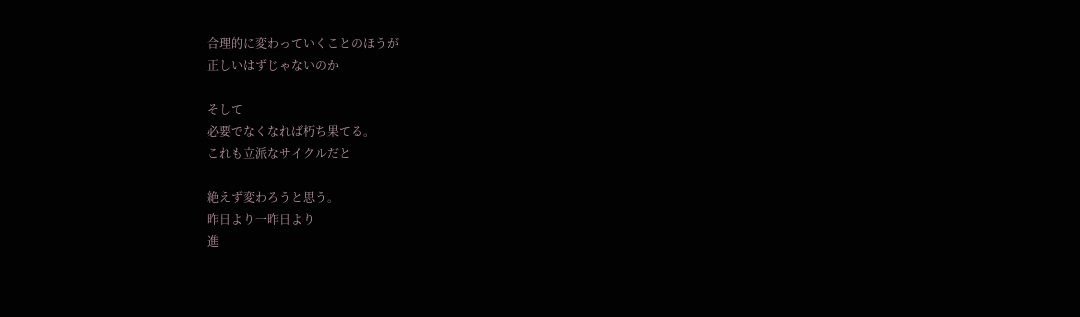合理的に変わっていくことのほうが
正しいはずじゃないのか

そして
必要でなくなれば朽ち果てる。
これも立派なサイクルだと

絶えず変わろうと思う。
昨日より一昨日より
進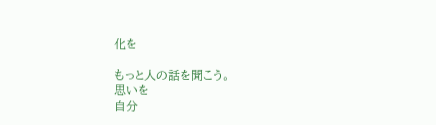化を

もっと人の話を聞こう。
思いを
自分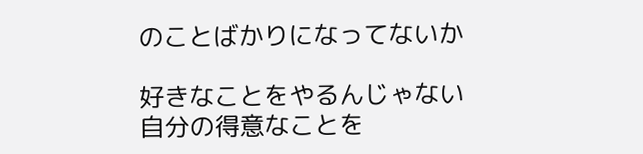のことばかりになってないか

好きなことをやるんじゃない
自分の得意なことを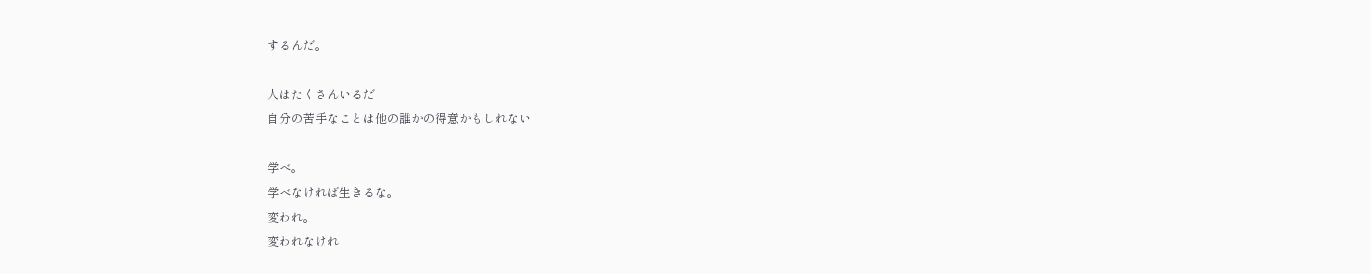するんだ。

人はたくさんいるだ
自分の苦手なことは他の誰かの得意かもしれない

学べ。
学べなければ生きるな。
変われ。
変われなけれ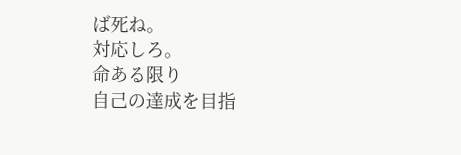ば死ね。
対応しろ。
命ある限り
自己の達成を目指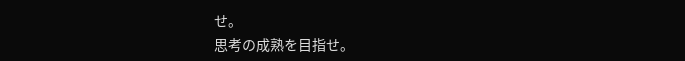せ。
思考の成熟を目指せ。